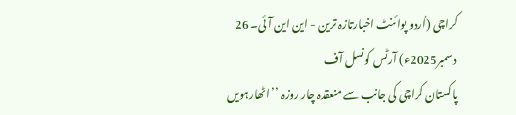کراچی (اُردو پوائنٹ اخبارتازہ ترین - این این آئی۔ 26 دسمبر2025ء) آرٹس کونسل آف
پاکستان کراچی کی جانب سے منعقدہ چار روزہ ’’اٹھارہویں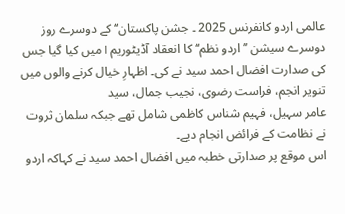عالمی اردو کانفرنس 2025 ۔ جشن پاکستان‘‘ کے دوسرے روز دوسرے سیشن ’’ اردو نظم‘‘ کا انعقاد آڈیٹوریم I میں کیا گیا جس کی صدارت افضال احمد سید نے کی۔ اظہارِ خیال کرنے والوں میں تنویر انجم، فراست رضوی، نجیب جمال، سید
عامر سہیل، فہیم شناس کاظمی شامل تھے جبکہ سلمان ثروت نے نظامت کے فرائض انجام دیے۔
اس موقع پر صدارتی خطبہ میں افضال احمد سید نے کہاکہ اردو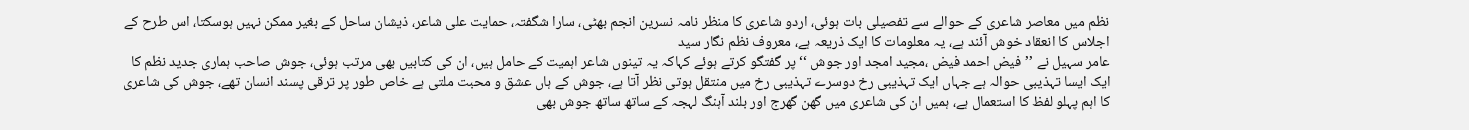نظم میں معاصر شاعری کے حوالے سے تفصیلی بات ہوئی، اردو شاعری کا منظر نامہ نسرین انجم بھٹی، سارا شگفتہ، حمایت علی شاعر، ذیشان ساحل کے بغیر ممکن نہیں ہوسکتا، اس طرح کے اجلاس کا انعقاد خوش آئند ہے، یہ معلومات کا ایک ذریعہ ہے، معروف نظم نگار سید
عامر سہیل نے ’’فیض احمد فیض ،مجید امجد اور جوش ‘‘ پر گفتگو کرتے ہوئے کہاکہ یہ تینوں شاعر اہمیت کے حامل ہیں، ان کی کتابیں بھی مرتب ہوئی، جوش صاحب ہماری جدید نظم کا ایک ایسا تہذیبی حوالہ ہے جہاں ایک تہذیبی رخ دوسرے تہذیبی رخ میں منتقل ہوتی نظر آتا ہے، جوش کے ہاں عشق و محبت ملتی ہے خاص طور پر ترقی پسند انسان تھے، جوش کی شاعری کا اہم پہلو لفظ کا استعمال ہے، ہمیں ان کی شاعری میں گھن گھرج اور بلند آہنگ لہجہ کے ساتھ ساتھ جوش بھی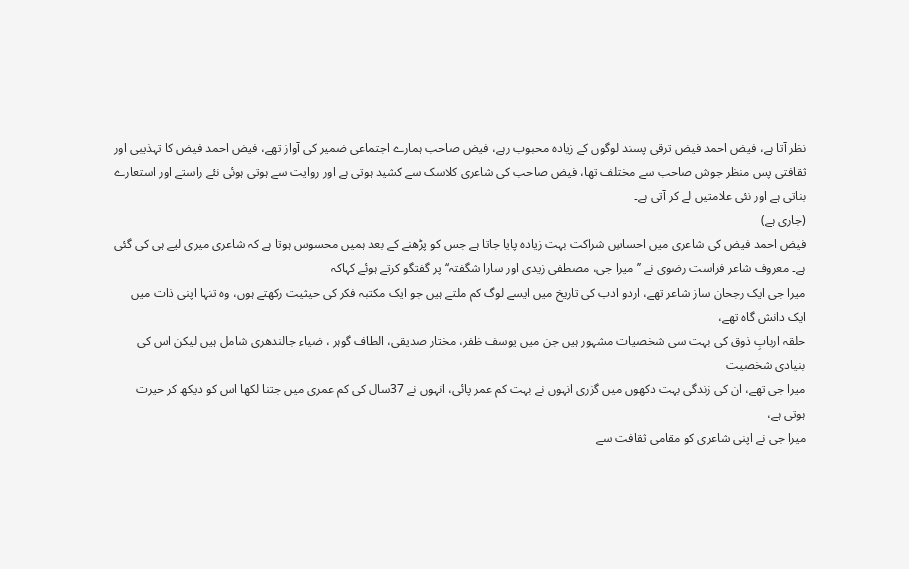نظر آتا ہے، فیض احمد فیض ترقی پسند لوگوں کے زیادہ محبوب رہے، فیض صاحب ہمارے اجتماعی ضمیر کی آواز تھے، فیض احمد فیض کا تہذیبی اور ثقافتی پس منظر جوش صاحب سے مختلف تھا، فیض صاحب کی شاعری کلاسک سے کشید ہوتی ہے اور روایت سے ہوتی ہوئی نئے راستے اور استعارے بناتی ہے اور نئی علامتیں لے کر آتی ہے۔
(جاری ہے)
فیض احمد فیض کی شاعری میں احساسِ شراکت بہت زیادہ پایا جاتا ہے جس کو پڑھنے کے بعد ہمیں محسوس ہوتا ہے کہ شاعری میری لیے ہی کی گئی ہے۔ معروف شاعر فراست رضوی نے ’’میرا جی، مصطفی زیدی اور سارا شگفتہ‘‘ پر گفتگو کرتے ہوئے کہاکہ
میرا جی ایک رجحان ساز شاعر تھے، اردو ادب کی تاریخ میں ایسے لوگ کم ملتے ہیں جو ایک مکتبہ فکر کی حیثیت رکھتے ہوں، وہ تنہا اپنی ذات میں ایک دانش گاہ تھے،
حلقہ اربابِ ذوق کی بہت سی شخصیات مشہور ہیں جن میں یوسف ظفر، مختار صدیقی، الطاف گوہر ، ضیاء جالندھری شامل ہیں لیکن اس کی بنیادی شخصیت
میرا جی تھے، ان کی زندگی بہت دکھوں میں گزری انہوں نے بہت کم عمر پائی، انہوں نے 37سال کی کم عمری میں جتنا لکھا اس کو دیکھ کر حیرت ہوتی ہے،
میرا جی نے اپنی شاعری کو مقامی ثقافت سے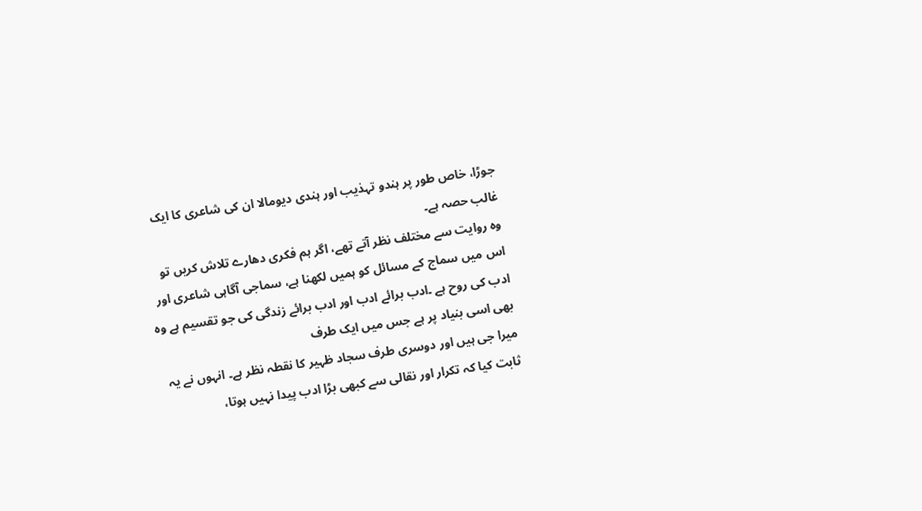جوڑا، خاص طور پر ہندو تہذیب اور ہندی دیومالا ان کی شاعری کا ایک غالب حصہ ہے۔
وہ روایت سے مختلف نظر آتے تھے، اگر ہم فکری دھارے تلاش کریں تو اس میں سماج کے مسائل کو ہمیں لکھنا ہے، سماجی آگاہی شاعری اور ادب کی روح ہے ۔ادب برائے ادب اور ادب برائے زندگی کی جو تقسیم ہے وہ بھی اسی بنیاد پر ہے جس میں ایک طرف
میرا جی ہیں اور دوسری طرف سجاد ظہیر کا نقطہ نظر ہے۔ انہوں نے یہ ثابت کیا کہ تکرار اور نقالی سے کبھی بڑا ادب پیدا نہیں ہوتا،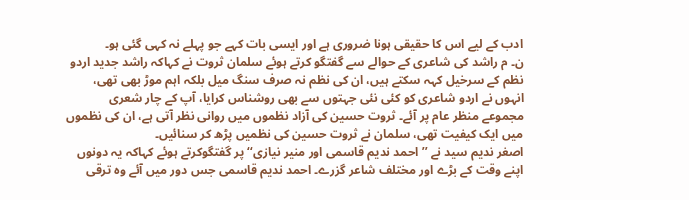ادب کے لیے اس کا حقیقی ہونا ضروری ہے اور ایسی بات کہے جو پہلے نہ کہی گئی ہو۔
ن۔ م راشد کی شاعری کے حوالے سے گفتگو کرتے ہوئے سلمان ثروت نے کہاکہ راشد جدید اردو نظم کے سرخیل کہہ سکتے ہیں، ان کی نظم نہ صرف سنگ میل بلکہ اہم موڑ بھی تھی، انہوں نے اردو شاعری کو کئی نئی جہتوں سے بھی روشناس کرایا، آپ کے چار شعری مجموعے منظر عام پر آئے۔ ثروت حسین کی آزاد نظموں میں روانی نظر آتی ہے، ان کی نظموں میں ایک کیفیت تھی، سلمان نے ثروت حسین کی نظمیں پڑھ کر سنائیں۔
اصغر ندیم سید نے ’’احمد ندیم قاسمی اور منیر نیازی‘‘ پر گفتگوکرتے ہوئے کہاکہ یہ دونوں اپنے وقت کے بڑے اور مختلف شاعر گزرے۔ احمد ندیم قاسمی جس دور میں آئے وہ ترقی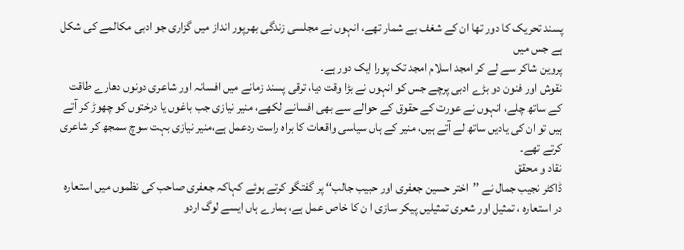پسند تحریک کا دور تھا ان کے شغف بے شمار تھے، انہوں نے مجلسی زندگی بھرپور انداز میں گزاری جو ادبی مکالمے کی شکل ہے جس میں
پروین شاکر سے لے کر امجد اسلام امجد تک پورا ایک دور ہے۔
نقوش اور فنون دو بڑے ادبی پرچے جس کو انہوں نے بڑا وقت دیا، ترقی پسند زمانے میں افسانہ اور شاعری دونوں دھارے طاقت کے ساتھ چلے، انہوں نے عورت کے حقوق کے حوالے سے بھی افسانے لکھے، منیر نیازی جب باغوں یا درختوں کو چھوڑ کر آتے ہیں تو ان کی یادیں ساتھ لے آتے ہیں، منیر کے ہاں سیاسی واقعات کا براہ راست ردعمل ہے،منیر نیازی بہت سوچ سمجھ کر شاعری کرتے تھے۔
نقاد و محقق
ڈاکٹر نجیب جمال نے ’’اختر حسین جعفری اور حبیب جالب‘‘ پر گفتگو کرتے ہوئے کہاکہ جعفری صاحب کی نظموں میں استعارہ در استعارہ ، تمثیل اور شعری تمثیلیں پیکر سازی ا ن کا خاص عمل ہے، ہمارے ہاں ایسے لوگ اردو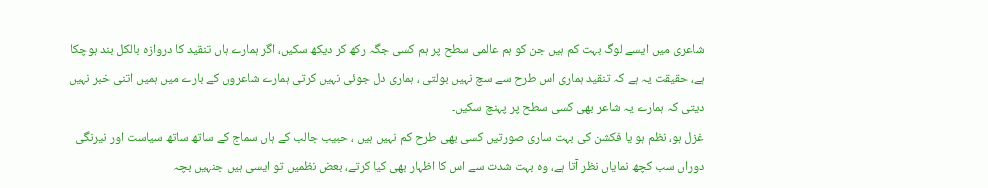شاعری میں ایسے لوگ بہت کم ہیں جن کو ہم عالمی سطح پر ہم کسی جگہ رکھ کر دیکھ سکیں، اگر ہمارے ہاں تنقید کا دروازہ بالکل بند ہوچکا ہے، حقیقت یہ ہے کہ تنقید ہماری اس طرح سے سچ نہیں بولتی ، ہماری دل جوئی نہیں کرتی ہمارے شاعروں کے بارے میں ہمیں اتنی خبر نہیں دیتی کہ ہمارے یہ شاعر بھی کسی سطح پر پہنچ سکیں۔
غزل ہو، نظم ہو یا فکشن کی بہت ساری صورتیں کسی بھی طرح کم نہیں ہیں ، حبیب جالب کے ہاں سماج کے ساتھ ساتھ سیاست اور نیرنگی دوراں سب کچھ نمایاں نظر آتا ہے، وہ بہت شدت سے اس کا اظہار بھی کیا کرتے، بعض نظمیں تو ایسی ہیں جنہیں بچہ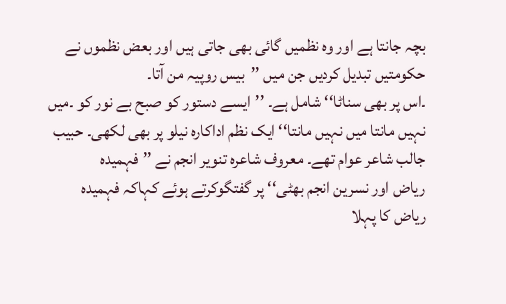بچہ جانتا ہے اور وہ نظمیں گائی بھی جاتی ہیں اور بعض نظموں نے حکومتیں تبدیل کردیں جن میں ’’بیس روپیہ من آتا۔
۔اس پر بھی سناٹا‘‘ شامل ہے۔ ’’ایسے دستور کو صبح بے نور کو ۔میں نہیں مانتا میں نہیں مانتا‘‘ ایک نظم اداکارہ نیلو پر بھی لکھی۔ حبیب جالب شاعر عوام تھے۔ معروف شاعرہ تنویر انجم نے ’’فہمیدہ
ریاض اور نسرین انجم بھٹی‘‘ پر گفتگوکرتے ہوئے کہاکہ فہمیدہ
ریاض کا پہلا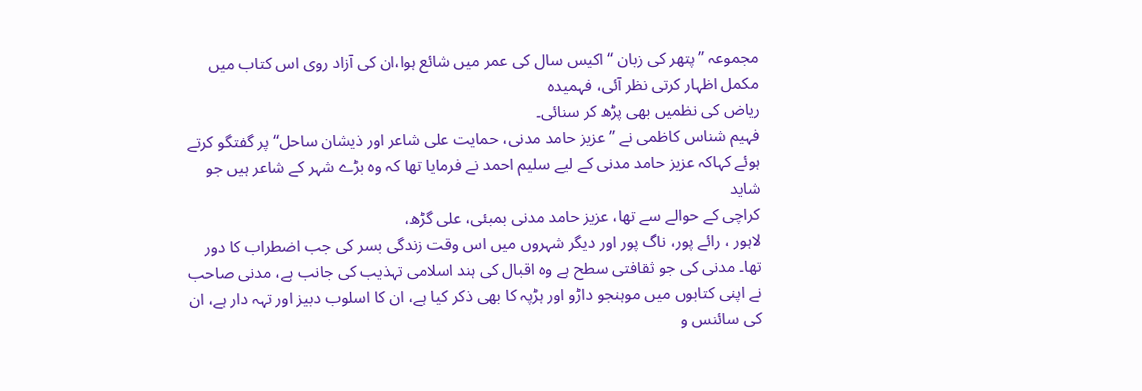مجموعہ ’’پتھر کی زبان ‘‘اکیس سال کی عمر میں شائع ہوا،ان کی آزاد روی اس کتاب میں مکمل اظہار کرتی نظر آئی، فہمیدہ
ریاض کی نظمیں بھی پڑھ کر سنائی۔
فہیم شناس کاظمی نے ’’عزیز حامد مدنی، حمایت علی شاعر اور ذیشان ساحل‘‘ پر گفتگو کرتے ہوئے کہاکہ عزیز حامد مدنی کے لیے سلیم احمد نے فرمایا تھا کہ وہ بڑے شہر کے شاعر ہیں جو شاید
کراچی کے حوالے سے تھا، عزیز حامد مدنی بمبئی، علی گڑھ،
لاہور ، رائے پور، ناگ پور اور دیگر شہروں میں اس وقت زندگی بسر کی جب اضطراب کا دور تھا۔ مدنی کی جو ثقافتی سطح ہے وہ اقبال کی ہند اسلامی تہذیب کی جانب ہے، مدنی صاحب نے اپنی کتابوں میں موہنجو داڑو اور ہڑپہ کا بھی ذکر کیا ہے، ان کا اسلوب دبیز اور تہہ دار ہے، ان کی سائنس و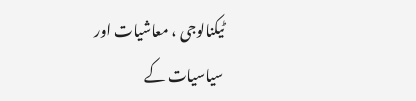ٹیکنالوجی ، معاشیات اور سیاسیات کے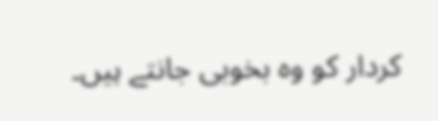کردار کو وہ بخوبی جانتے ہیں۔